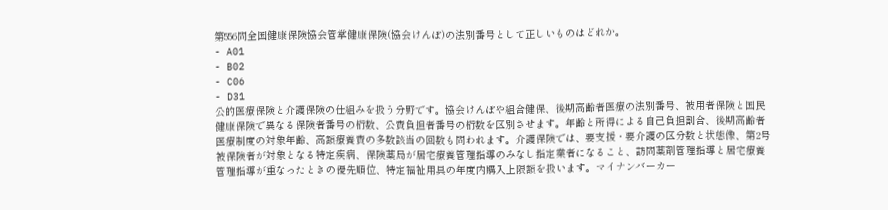第556問全国健康保険協会管掌健康保険(協会けんぽ)の法別番号として正しいものはどれか。
- A01
- B02
- C06
- D31
公的医療保険と介護保険の仕組みを扱う分野です。協会けんぽや組合健保、後期高齢者医療の法別番号、被用者保険と国民健康保険で異なる保険者番号の桁数、公費負担者番号の桁数を区別させます。年齢と所得による自己負担割合、後期高齢者医療制度の対象年齢、高額療養費の多数該当の回数も問われます。介護保険では、要支援・要介護の区分数と状態像、第2号被保険者が対象となる特定疾病、保険薬局が居宅療養管理指導のみなし指定業者になること、訪問薬剤管理指導と居宅療養管理指導が重なったときの優先順位、特定福祉用具の年度内購入上限額を扱います。マイナンバーカー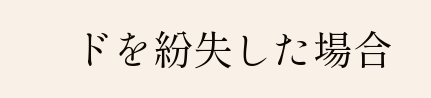ドを紛失した場合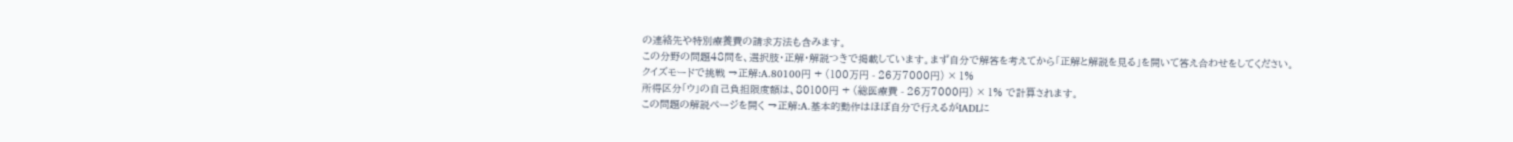の連絡先や特別療養費の請求方法も含みます。
この分野の問題48問を、選択肢・正解・解説つきで掲載しています。まず自分で解答を考えてから「正解と解説を見る」を開いて答え合わせをしてください。
クイズモードで挑戦 →正解:A.80100円 + (100万円 - 26万7000円) × 1%
所得区分「ウ」の自己負担限度額は、80100円 + (総医療費 - 26万7000円) × 1% で計算されます。
この問題の解説ページを開く →正解:A.基本的動作はほぼ自分で行えるがIADLに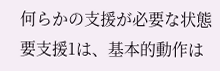何らかの支援が必要な状態
要支援1は、基本的動作は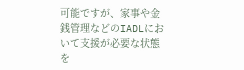可能ですが、家事や金銭管理などのIADLにおいて支援が必要な状態を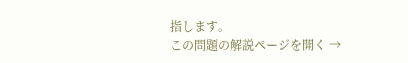指します。
この問題の解説ページを開く →